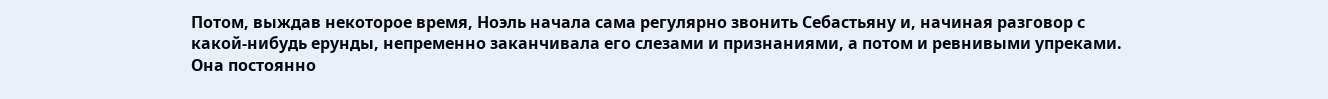Потом, выждав некоторое время, Ноэль начала сама регулярно звонить Себастьяну и, начиная разговор с какой-нибудь ерунды, непременно заканчивала его слезами и признаниями, а потом и ревнивыми упреками. Она постоянно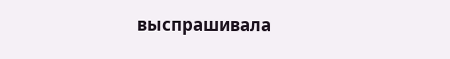выспрашивала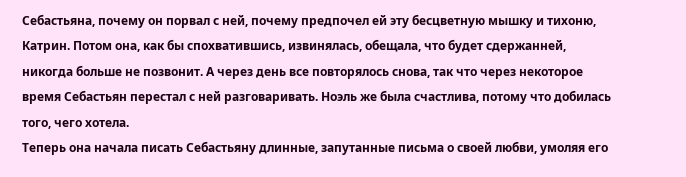Себастьяна, почему он порвал с ней, почему предпочел ей эту бесцветную мышку и тихоню, Катрин. Потом она, как бы спохватившись, извинялась, обещала, что будет сдержанней, никогда больше не позвонит. А через день все повторялось снова, так что через некоторое время Себастьян перестал с ней разговаривать. Ноэль же была счастлива, потому что добилась того, чего хотела.
Теперь она начала писать Себастьяну длинные, запутанные письма о своей любви, умоляя его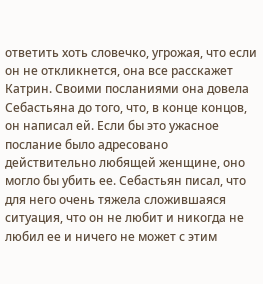ответить хоть словечко, угрожая, что если он не откликнется, она все расскажет Катрин. Своими посланиями она довела Себастьяна до того, что, в конце концов, он написал ей. Если бы это ужасное послание было адресовано действительно любящей женщине, оно могло бы убить ее. Себастьян писал, что для него очень тяжела сложившаяся ситуация, что он не любит и никогда не любил ее и ничего не может с этим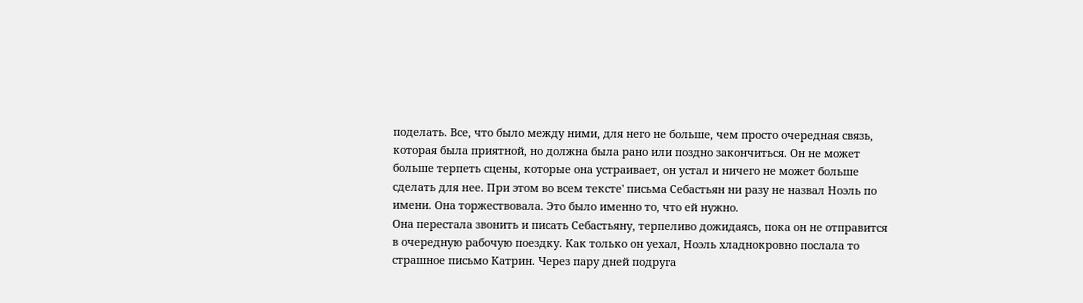поделать. Все, что было между ними, для него не больше, чем просто очередная связь, которая была приятной, но должна была рано или поздно закончиться. Он не может больше терпеть сцены, которые она устраивает, он устал и ничего не может больше сделать для нее. При этом во всем тексте' письма Себастьян ни разу не назвал Ноэль по имени. Она торжествовала. Это было именно то, что ей нужно.
Она перестала звонить и писать Себастьяну, терпеливо дожидаясь, пока он не отправится в очередную рабочую поездку. Как только он уехал, Ноэль хладнокровно послала то страшное письмо Катрин. Через пару дней подруга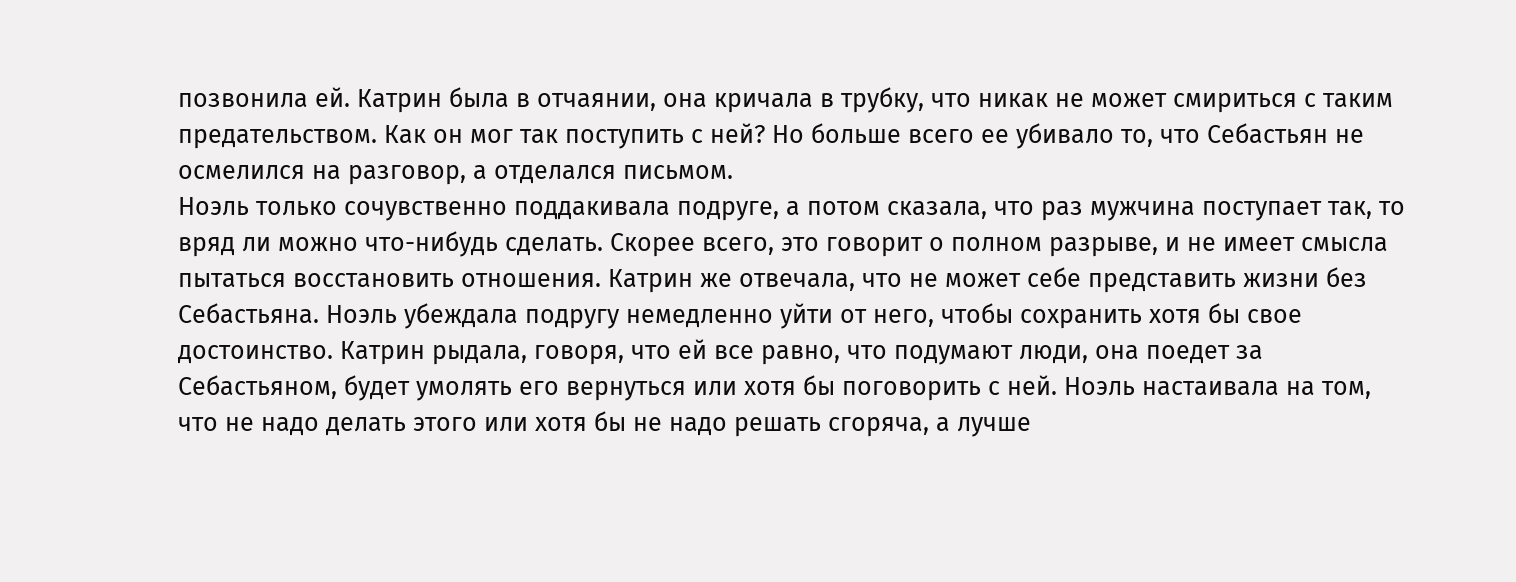позвонила ей. Катрин была в отчаянии, она кричала в трубку, что никак не может смириться с таким предательством. Как он мог так поступить с ней? Но больше всего ее убивало то, что Себастьян не осмелился на разговор, а отделался письмом.
Ноэль только сочувственно поддакивала подруге, а потом сказала, что раз мужчина поступает так, то вряд ли можно что-нибудь сделать. Скорее всего, это говорит о полном разрыве, и не имеет смысла пытаться восстановить отношения. Катрин же отвечала, что не может себе представить жизни без Себастьяна. Ноэль убеждала подругу немедленно уйти от него, чтобы сохранить хотя бы свое достоинство. Катрин рыдала, говоря, что ей все равно, что подумают люди, она поедет за Себастьяном, будет умолять его вернуться или хотя бы поговорить с ней. Ноэль настаивала на том, что не надо делать этого или хотя бы не надо решать сгоряча, а лучше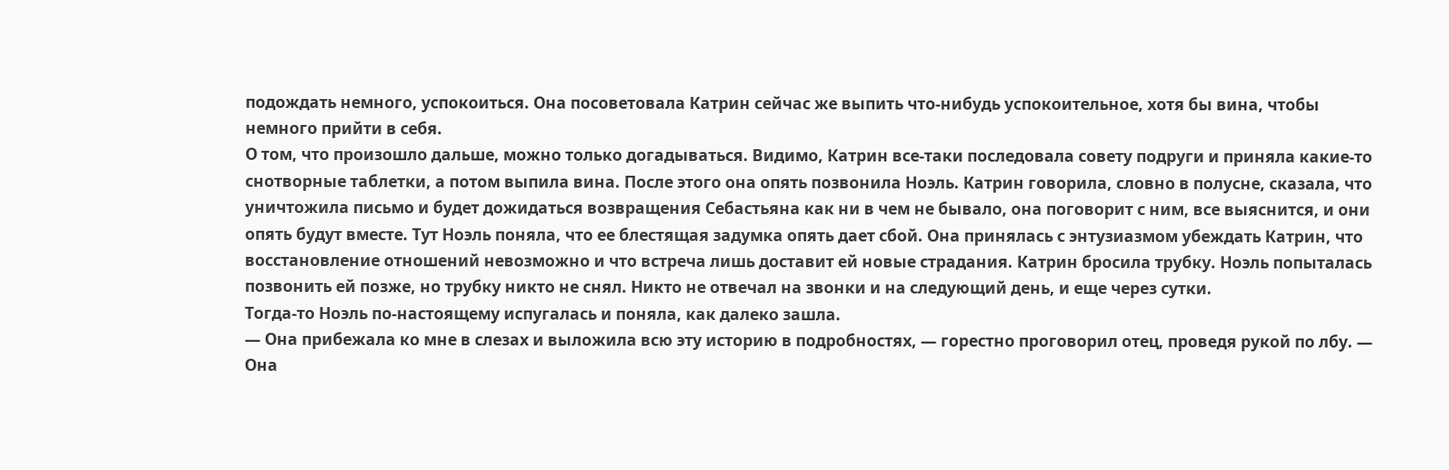подождать немного, успокоиться. Она посоветовала Катрин сейчас же выпить что-нибудь успокоительное, хотя бы вина, чтобы немного прийти в себя.
О том, что произошло дальше, можно только догадываться. Видимо, Катрин все-таки последовала совету подруги и приняла какие-то снотворные таблетки, а потом выпила вина. После этого она опять позвонила Ноэль. Катрин говорила, словно в полусне, сказала, что уничтожила письмо и будет дожидаться возвращения Себастьяна как ни в чем не бывало, она поговорит с ним, все выяснится, и они опять будут вместе. Тут Ноэль поняла, что ее блестящая задумка опять дает сбой. Она принялась с энтузиазмом убеждать Катрин, что восстановление отношений невозможно и что встреча лишь доставит ей новые страдания. Катрин бросила трубку. Ноэль попыталась позвонить ей позже, но трубку никто не снял. Никто не отвечал на звонки и на следующий день, и еще через сутки.
Тогда-то Ноэль по-настоящему испугалась и поняла, как далеко зашла.
— Она прибежала ко мне в слезах и выложила всю эту историю в подробностях, — горестно проговорил отец, проведя рукой по лбу. — Она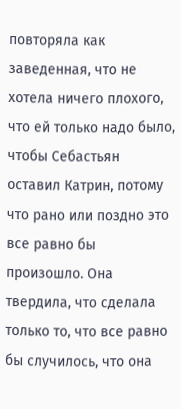повторяла как заведенная, что не хотела ничего плохого, что ей только надо было, чтобы Себастьян оставил Катрин, потому что рано или поздно это все равно бы произошло. Она твердила, что сделала только то, что все равно бы случилось, что она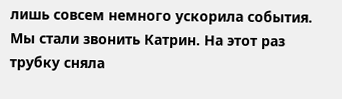лишь совсем немного ускорила события. Мы стали звонить Катрин. На этот раз трубку сняла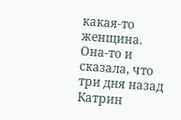какая-то женщина. Она-то и сказала, что три дня назад Катрин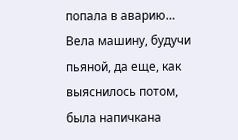попала в аварию… Вела машину, будучи пьяной, да еще, как выяснилось потом, была напичкана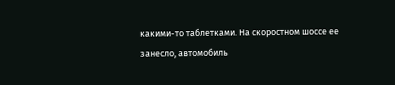какими-то таблетками. На скоростном шоссе ее занесло, автомобиль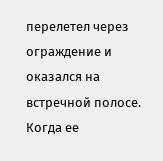перелетел через ограждение и оказался на встречной полосе. Когда ее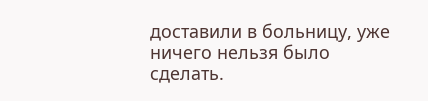доставили в больницу, уже ничего нельзя было сделать.